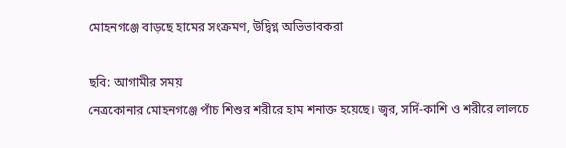মোহনগঞ্জে বাড়ছে হামের সংক্রমণ, উদ্বিগ্ন অভিভাবকরা

ছবি: আগামীর সময়
নেত্রকোনার মোহনগঞ্জে পাঁচ শিশুর শরীরে হাম শনাক্ত হয়েছে। জ্বর, সর্দি-কাশি ও শরীরে লালচে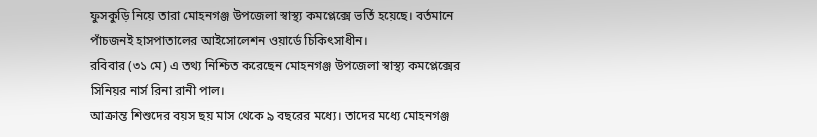ফুসকুড়ি নিয়ে তারা মোহনগঞ্জ উপজেলা স্বাস্থ্য কমপ্লেক্সে ভর্তি হয়েছে। বর্তমানে পাঁচজনই হাসপাতালের আইসোলেশন ওয়ার্ডে চিকিৎসাধীন।
রবিবার (৩১ মে) এ তথ্য নিশ্চিত করেছেন মোহনগঞ্জ উপজেলা স্বাস্থ্য কমপ্লেক্সের সিনিয়র নার্স রিনা রানী পাল।
আক্রান্ত শিশুদের বয়স ছয় মাস থেকে ৯ বছরের মধ্যে। তাদের মধ্যে মোহনগঞ্জ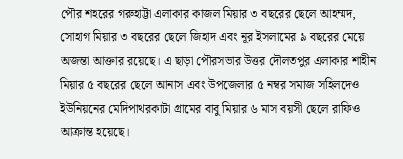পৌর শহরের গরুহাট্টা এলাকার কাজল মিয়ার ৩ বছরের ছেলে আহম্মদ, সোহাগ মিয়ার ৩ বছরের ছেলে জিহাদ এবং নূর ইসলামের ৯ বছরের মেয়ে অজন্তা আক্তার রয়েছে। এ ছাড়া পৌরসভার উত্তর দৌলতপুর এলাকার শাহীন মিয়ার ৫ বছরের ছেলে আনাস এবং উপজেলার ৫ নম্বর সমাজ সহিলদেও ইউনিয়নের মেদিপাথরকাটা গ্রামের বাবু মিয়ার ৬ মাস বয়সী ছেলে রাফিও আক্রান্ত হয়েছে।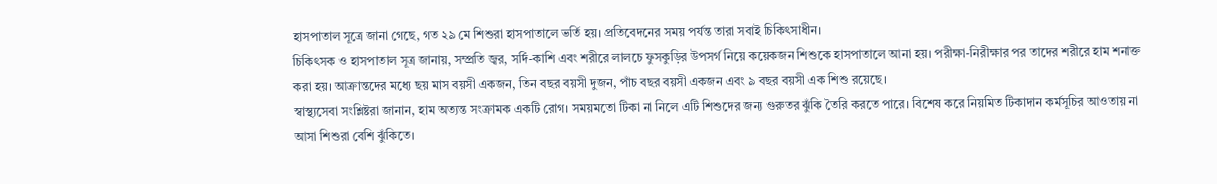হাসপাতাল সূত্রে জানা গেছে, গত ২৯ মে শিশুরা হাসপাতালে ভর্তি হয়। প্রতিবেদনের সময় পর্যন্ত তারা সবাই চিকিৎসাধীন।
চিকিৎসক ও হাসপাতাল সূত্র জানায়, সম্প্রতি জ্বর, সর্দি-কাশি এবং শরীরে লালচে ফুসকুড়ির উপসর্গ নিয়ে কয়েকজন শিশুকে হাসপাতালে আনা হয়। পরীক্ষা-নিরীক্ষার পর তাদের শরীরে হাম শনাক্ত করা হয়। আক্রান্তদের মধ্যে ছয় মাস বয়সী একজন, তিন বছর বয়সী দুজন, পাঁচ বছর বয়সী একজন এবং ৯ বছর বয়সী এক শিশু রয়েছে।
স্বাস্থ্যসেবা সংশ্লিষ্টরা জানান, হাম অত্যন্ত সংক্রামক একটি রোগ। সময়মতো টিকা না নিলে এটি শিশুদের জন্য গুরুতর ঝুঁকি তৈরি করতে পারে। বিশেষ করে নিয়মিত টিকাদান কর্মসূচির আওতায় না আসা শিশুরা বেশি ঝুঁকিতে।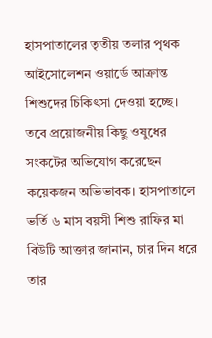হাসপাতালের তৃতীয় তলার পৃথক আইসোলেশন ওয়ার্ডে আক্রান্ত শিশুদের চিকিৎসা দেওয়া হচ্ছে।
তবে প্রয়োজনীয় কিছু ওষুধের সংকটের অভিযোগ করেছেন কয়েকজন অভিভাবক। হাসপাতালে ভর্তি ৬ মাস বয়সী শিশু রাফির মা বিউটি আক্তার জানান, চার দিন ধরে তার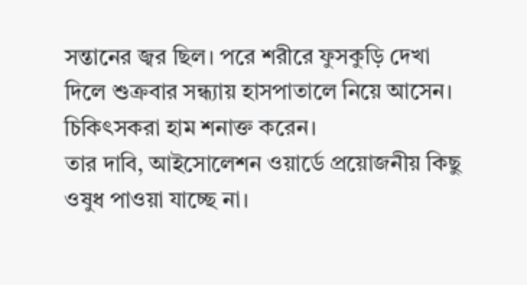সন্তানের জ্বর ছিল। পরে শরীরে ফুসকুড়ি দেখা দিলে শুক্রবার সন্ধ্যায় হাসপাতালে নিয়ে আসেন। চিকিৎসকরা হাম শনাক্ত করেন।
তার দাবি, আইসোলেশন ওয়ার্ডে প্রয়োজনীয় কিছু ওষুধ পাওয়া যাচ্ছে না।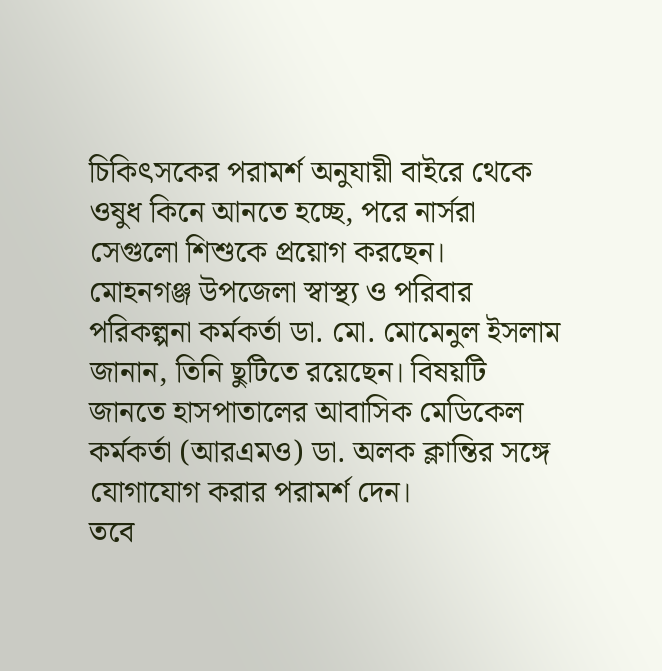চিকিৎসকের পরামর্শ অনুযায়ী বাইরে থেকে ওষুধ কিনে আনতে হচ্ছে, পরে নার্সরা সেগুলো শিশুকে প্রয়োগ করছেন।
মোহনগঞ্জ উপজেলা স্বাস্থ্য ও পরিবার পরিকল্পনা কর্মকর্তা ডা. মো. মোমেনুল ইসলাম জানান, তিনি ছুটিতে রয়েছেন। বিষয়টি জানতে হাসপাতালের আবাসিক মেডিকেল কর্মকর্তা (আরএমও) ডা. অলক ক্লান্তির সঙ্গে যোগাযোগ করার পরামর্শ দেন।
তবে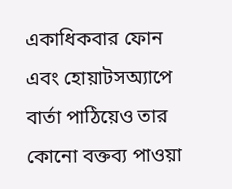একাধিকবার ফোন এবং হোয়াটসঅ্যাপে বার্তা পাঠিয়েও তার কোনো বক্তব্য পাওয়া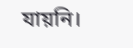যায়নি।